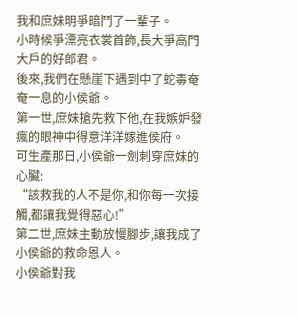我和庶妹明爭暗鬥了一輩子。
小時候爭漂亮衣裳首飾,長大爭高門大戶的好郎君。
後來,我們在懸崖下遇到中了蛇毒奄奄一息的小侯爺。
第一世,庶妹搶先救下他,在我嫉妒發瘋的眼神中得意洋洋嫁進侯府。
可生產那日,小侯爺一劍刺穿庶妹的心臟:
“該救我的人不是你,和你每一次接觸,都讓我覺得惡心!”
第二世,庶妹主動放慢腳步,讓我成了小侯爺的救命恩人。
小侯爺對我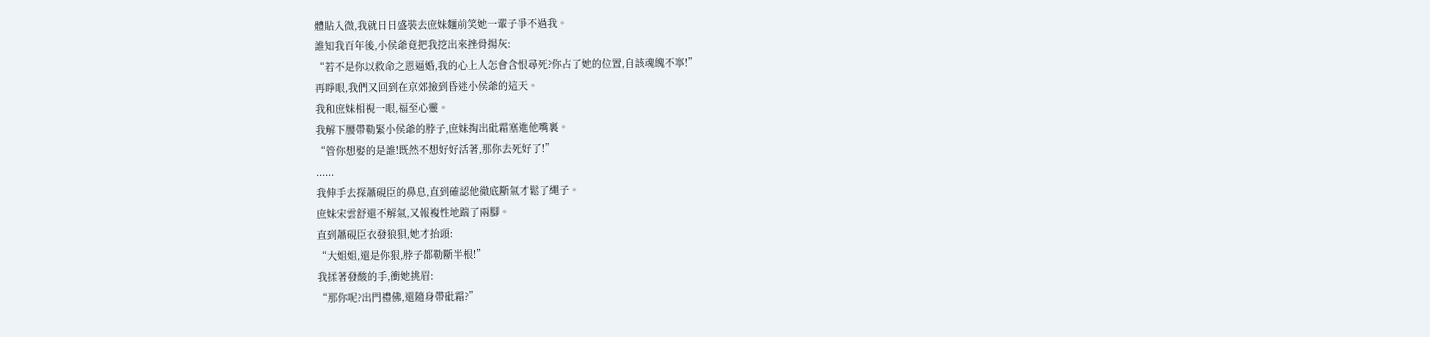體貼入微,我就日日盛裝去庶妹麵前笑她一輩子爭不過我。
誰知我百年後,小侯爺竟把我挖出來挫骨揚灰:
“若不是你以救命之恩逼婚,我的心上人怎會含恨尋死?你占了她的位置,自該魂魄不寧!”
再睜眼,我們又回到在京郊撿到昏迷小侯爺的這天。
我和庶妹相視一眼,福至心靈。
我解下腰帶勒緊小侯爺的脖子,庶妹掏出砒霜塞進他嘴裏。
“管你想娶的是誰!既然不想好好活著,那你去死好了!”
......
我伸手去探蕭硯臣的鼻息,直到確認他徹底斷氣才鬆了繩子。
庶妹宋雲舒還不解氣,又報複性地踹了兩腳。
直到蕭硯臣衣發狼狽,她才抬頭:
“大姐姐,還是你狠,脖子都勒斷半根!”
我揉著發酸的手,衝她挑眉:
“那你呢?出門禮佛,還隨身帶砒霜?”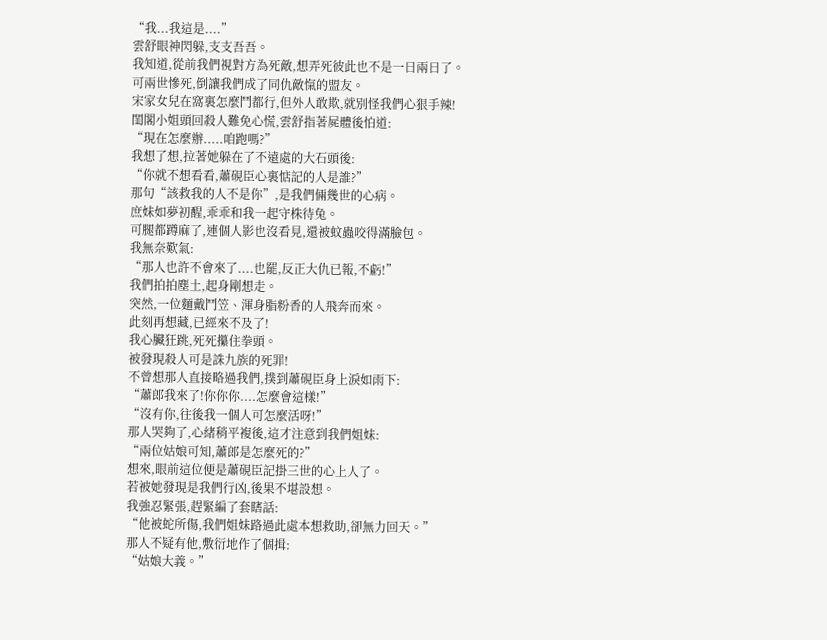“我...我這是....”
雲舒眼神閃躲,支支吾吾。
我知道,從前我們視對方為死敵,想弄死彼此也不是一日兩日了。
可兩世慘死,倒讓我們成了同仇敵愾的盟友。
宋家女兒在窩裏怎麼鬥都行,但外人敢欺,就別怪我們心狠手辣!
閨閣小姐頭回殺人難免心慌,雲舒指著屍體後怕道:
“現在怎麼辦.....咱跑嗎?”
我想了想,拉著她躲在了不遠處的大石頭後:
“你就不想看看,蕭硯臣心裏惦記的人是誰?”
那句“該救我的人不是你”,是我們倆幾世的心病。
庶妹如夢初醒,乖乖和我一起守株待兔。
可腿都蹲麻了,連個人影也沒看見,還被蚊蟲咬得滿臉包。
我無奈歎氣:
“那人也許不會來了....也罷,反正大仇已報,不虧!”
我們拍拍塵土,起身剛想走。
突然,一位麵戴鬥笠、渾身脂粉香的人飛奔而來。
此刻再想藏,已經來不及了!
我心臟狂跳,死死攥住拳頭。
被發現殺人可是誅九族的死罪!
不曾想那人直接略過我們,撲到蕭硯臣身上淚如雨下:
“蕭郎我來了!你你你....怎麼會這樣!”
“沒有你,往後我一個人可怎麼活呀!”
那人哭夠了,心緒稍平複後,這才注意到我們姐妹:
“兩位姑娘可知,蕭郎是怎麼死的?”
想來,眼前這位便是蕭硯臣記掛三世的心上人了。
若被她發現是我們行凶,後果不堪設想。
我強忍緊張,趕緊編了套瞎話:
“他被蛇所傷,我們姐妹路過此處本想救助,卻無力回天。”
那人不疑有他,敷衍地作了個揖:
“姑娘大義。”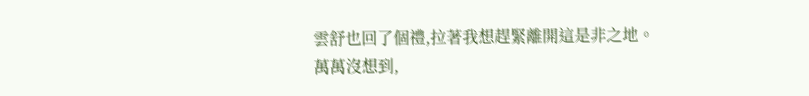雲舒也回了個禮,拉著我想趕緊離開這是非之地。
萬萬沒想到,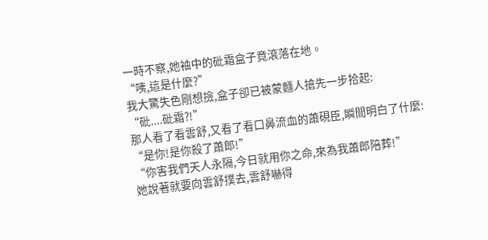一時不察,她袖中的砒霜盒子竟滾落在地。
“咦,這是什麼?”
我大驚失色剛想撿,盒子卻已被蒙麵人搶先一步拾起:
“砒....砒霜?!”
那人看了看雲舒,又看了看口鼻流血的蕭硯臣,瞬間明白了什麼:
“是你!是你殺了蕭郎!”
“你害我們天人永隔,今日就用你之命,來為我蕭郎陪葬!”
她說著就要向雲舒撲去,雲舒嚇得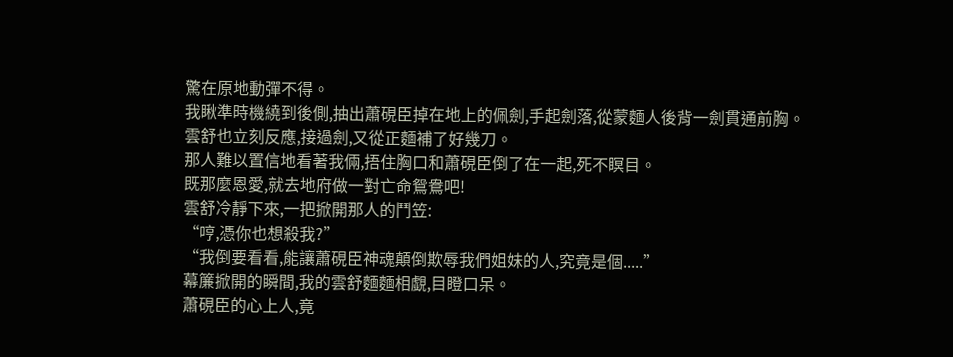驚在原地動彈不得。
我瞅準時機繞到後側,抽出蕭硯臣掉在地上的佩劍,手起劍落,從蒙麵人後背一劍貫通前胸。
雲舒也立刻反應,接過劍,又從正麵補了好幾刀。
那人難以置信地看著我倆,捂住胸口和蕭硯臣倒了在一起,死不瞑目。
既那麼恩愛,就去地府做一對亡命鴛鴦吧!
雲舒冷靜下來,一把掀開那人的鬥笠:
“哼,憑你也想殺我?”
“我倒要看看,能讓蕭硯臣神魂顛倒欺辱我們姐妹的人,究竟是個.....”
幕簾掀開的瞬間,我的雲舒麵麵相覷,目瞪口呆。
蕭硯臣的心上人,竟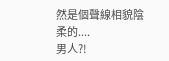然是個聲線相貌陰柔的....
男人?!